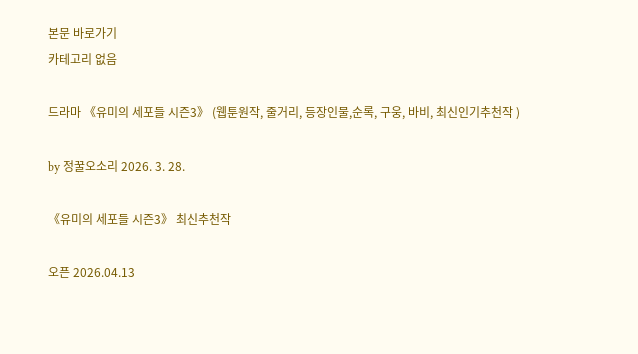본문 바로가기
카테고리 없음

드라마 《유미의 세포들 시즌3》 (웹툰원작, 줄거리, 등장인물,순록, 구웅, 바비, 최신인기추천작 )

by 정꿀오소리 2026. 3. 28.

《유미의 세포들 시즌3》 최신추천작

오픈 2026.04.13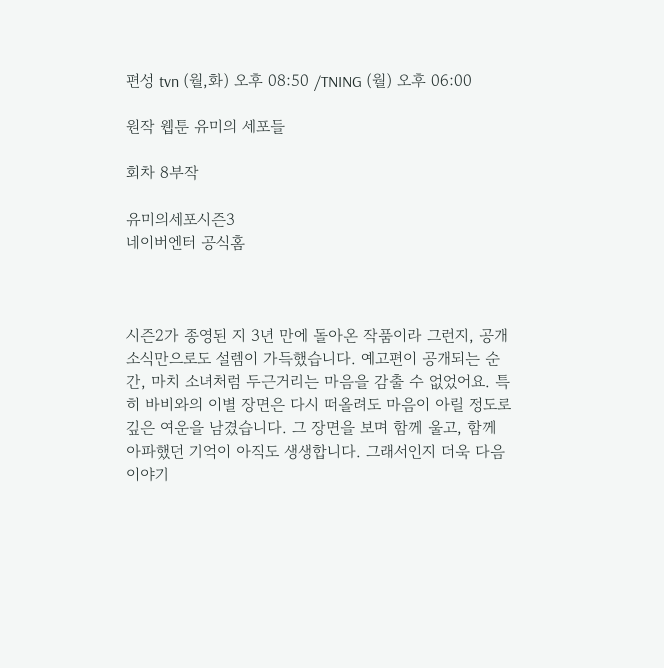편성 tvn (월,화) 오후 08:50 /TNING (월) 오후 06:00

원작 웹툰 유미의 세포들

회차 8부작

유미의세포시즌3
네이버엔터 공식홈



시즌2가 종영된 지 3년 만에 돌아온 작품이라 그런지, 공개 소식만으로도 설렘이 가득했습니다. 예고편이 공개되는 순간, 마치 소녀처럼 두근거리는 마음을 감출 수 없었어요. 특히 바비와의 이별 장면은 다시 떠올려도 마음이 아릴 정도로 깊은 여운을 남겼습니다. 그 장면을 보며 함께 울고, 함께 아파했던 기억이 아직도 생생합니다. 그래서인지 더욱 다음 이야기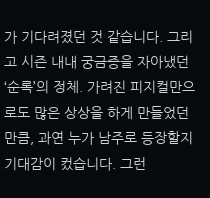가 기다려졌던 것 같습니다. 그리고 시즌 내내 궁금증을 자아냈던 ‘순록’의 정체. 가려진 피지컬만으로도 많은 상상을 하게 만들었던 만큼, 과연 누가 남주로 등장할지 기대감이 컸습니다. 그런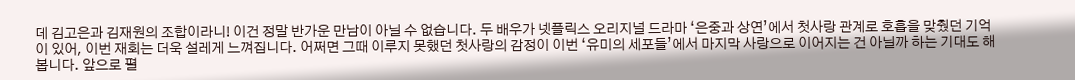데 김고은과 김재원의 조합이라니! 이건 정말 반가운 만남이 아닐 수 없습니다. 두 배우가 넷플릭스 오리지널 드라마 ‘은중과 상연’에서 첫사랑 관계로 호흡을 맞췄던 기억이 있어, 이번 재회는 더욱 설레게 느껴집니다. 어쩌면 그때 이루지 못했던 첫사랑의 감정이 이번 ‘유미의 세포들’에서 마지막 사랑으로 이어지는 건 아닐까 하는 기대도 해봅니다. 앞으로 펼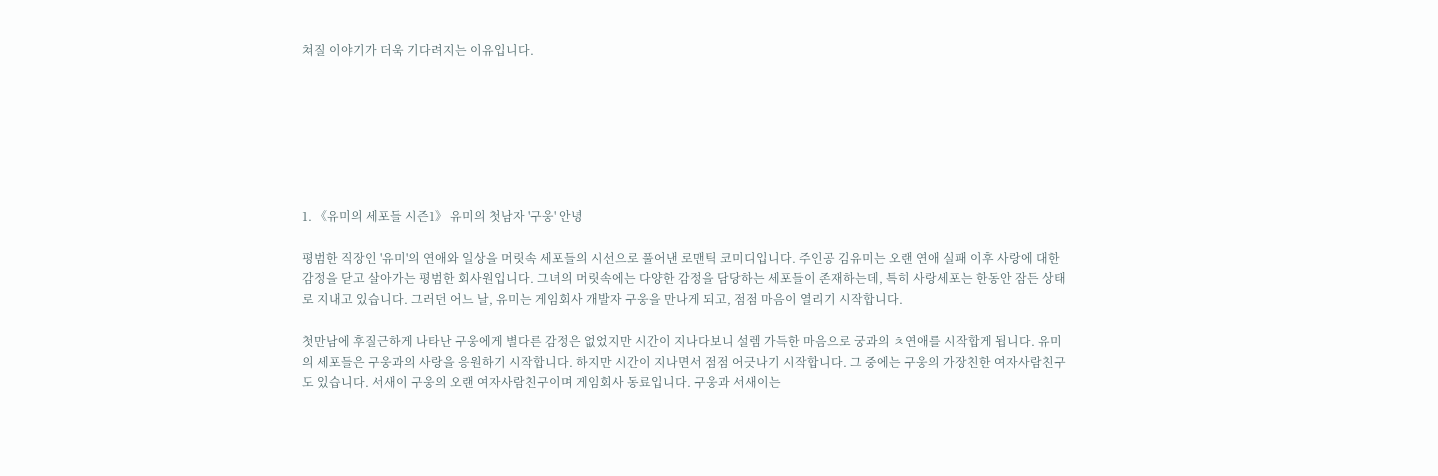쳐질 이야기가 더욱 기다려지는 이유입니다.







1. 《유미의 세포들 시즌1》 유미의 첫남자 '구웅' 안녕

평범한 직장인 '유미'의 연애와 일상을 머릿속 세포들의 시선으로 풀어낸 로맨틱 코미디입니다. 주인공 김유미는 오랜 연애 실패 이후 사랑에 대한 감정을 닫고 살아가는 평범한 회사원입니다. 그녀의 머릿속에는 다양한 감정을 담당하는 세포들이 존재하는데, 특히 사랑세포는 한동안 잠든 상태로 지내고 있습니다. 그러던 어느 날, 유미는 게임회사 개발자 구웅을 만나게 되고, 점점 마음이 열리기 시작합니다.

첫만남에 후질근하게 나타난 구웅에게 별다른 감정은 없었지만 시간이 지나다보니 설렘 가득한 마음으로 궁과의 ㅊ연애를 시작합게 됩니다. 유미의 세포들은 구웅과의 사랑을 응원하기 시작합니다. 하지만 시간이 지나면서 점점 어긋나기 시작합니다. 그 중에는 구웅의 가장친한 여자사람친구도 있습니다. 서새이 구웅의 오랜 여자사람친구이며 게임회사 동료입니다. 구웅과 서새이는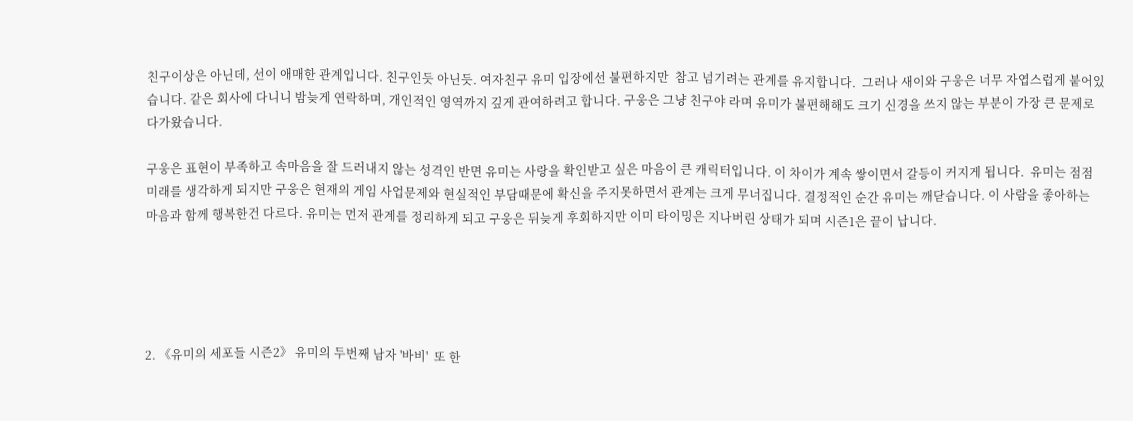친구이상은 아닌데, 선이 애매한 관계입니다. 친구인듯 아닌듯. 여자친구 유미 입장에선 불편하지만  참고 넘기려는 관계를 유지합니다.  그러나 새이와 구웅은 너무 자엽스럽게 붙어있습니다. 같은 회사에 다니니 밤늦게 연락하며, 개인적인 영역까지 깊게 관여하려고 합니다. 구웅은 그냥 친구야 라며 유미가 불편해해도 크기 신경을 쓰지 않는 부분이 가장 큰 문제로 다가왔습니다.

구웅은 표현이 부족하고 속마음을 잘 드러내지 않는 성격인 반면 유미는 사랑을 확인받고 싶은 마음이 큰 캐릭터입니다. 이 차이가 계속 쌓이면서 갈등이 커지게 됩니다.  유미는 점점 미래를 생각하게 되지만 구웅은 현재의 게임 사업문제와 현실적인 부담때문에 확신을 주지못하면서 관계는 크게 무너집니다. 결정적인 순간 유미는 깨닫습니다. 이 사람을 좋아하는 마음과 함께 행복한건 다르다. 유미는 먼저 관계를 정리하게 되고 구웅은 뒤늦게 후회하지만 이미 타이밍은 지나버린 상태가 되며 시즌1은 끝이 납니다.





2. 《유미의 세포들 시즌2》 유미의 두번째 남자 '바비'  또 한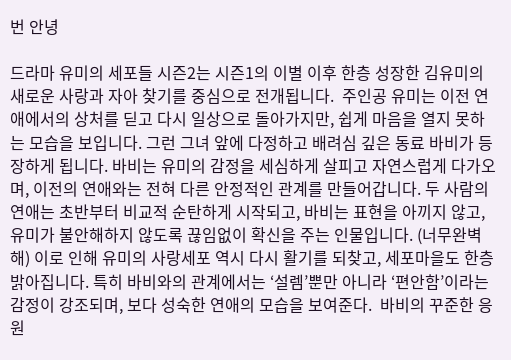번 안녕

드라마 유미의 세포들 시즌2는 시즌1의 이별 이후 한층 성장한 김유미의 새로운 사랑과 자아 찾기를 중심으로 전개됩니다.  주인공 유미는 이전 연애에서의 상처를 딛고 다시 일상으로 돌아가지만, 쉽게 마음을 열지 못하는 모습을 보입니다. 그런 그녀 앞에 다정하고 배려심 깊은 동료 바비가 등장하게 됩니다. 바비는 유미의 감정을 세심하게 살피고 자연스럽게 다가오며, 이전의 연애와는 전혀 다른 안정적인 관계를 만들어갑니다. 두 사람의 연애는 초반부터 비교적 순탄하게 시작되고, 바비는 표현을 아끼지 않고, 유미가 불안해하지 않도록 끊임없이 확신을 주는 인물입니다. (너무완벽해) 이로 인해 유미의 사랑세포 역시 다시 활기를 되찾고, 세포마을도 한층 밝아집니다. 특히 바비와의 관계에서는 ‘설렘’뿐만 아니라 ‘편안함’이라는 감정이 강조되며, 보다 성숙한 연애의 모습을 보여준다.  바비의 꾸준한 응원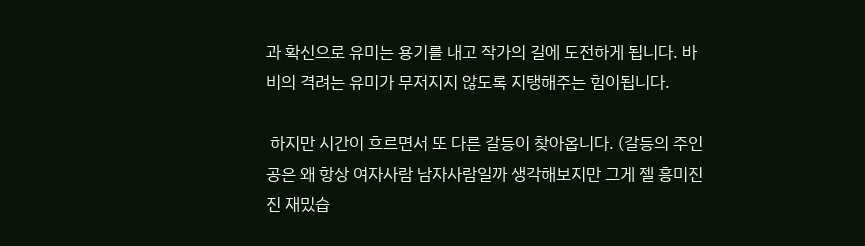과 확신으로 유미는 용기를 내고 작가의 길에 도전하게 됩니다. 바비의 격려는 유미가 무저지지 않도록 지탱해주는 힘이됩니다.

 하지만 시간이 흐르면서 또 다른 갈등이 찾아옵니다. (갈등의 주인공은 왜 항상 여자사람 남자사람일까 생각해보지만 그게 젤 흥미진진 재밌습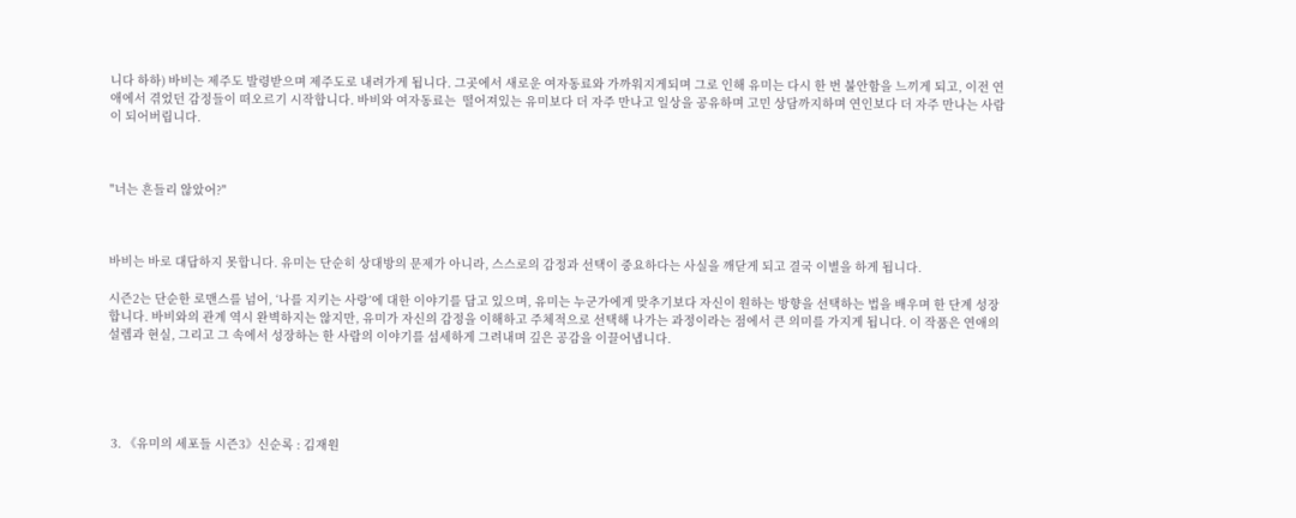니다 하하) 바비는 제주도 발령받으며 제주도로 내려가게 됩니다. 그곳에서 새로운 여자동료와 가까워지게되며 그로 인해 유미는 다시 한 번 불안함을 느끼게 되고, 이전 연애에서 겪었던 감정들이 떠오르기 시작합니다. 바비와 여자동료는  떨어져있는 유미보다 더 자주 만나고 일상을 공유하며 고민 상담까지하며 연인보다 더 자주 만나는 사람이 되어버립니다.



"너는 흔들리 않았어?"



바비는 바로 대답하지 못합니다. 유미는 단순히 상대방의 문제가 아니라, 스스로의 감정과 선택이 중요하다는 사실을 깨닫게 되고 결국 이별을 하게 됩니다.

시즌2는 단순한 로맨스를 넘어, ‘나를 지키는 사랑’에 대한 이야기를 담고 있으며, 유미는 누군가에게 맞추기보다 자신이 원하는 방향을 선택하는 법을 배우며 한 단계 성장합니다. 바비와의 관계 역시 완벽하지는 않지만, 유미가 자신의 감정을 이해하고 주체적으로 선택해 나가는 과정이라는 점에서 큰 의미를 가지게 됩니다. 이 작품은 연애의 설렘과 현실, 그리고 그 속에서 성장하는 한 사람의 이야기를 섬세하게 그려내며 깊은 공감을 이끌어냅니다.





 3. 《유미의 세포들 시즌3》신순록 : 김재원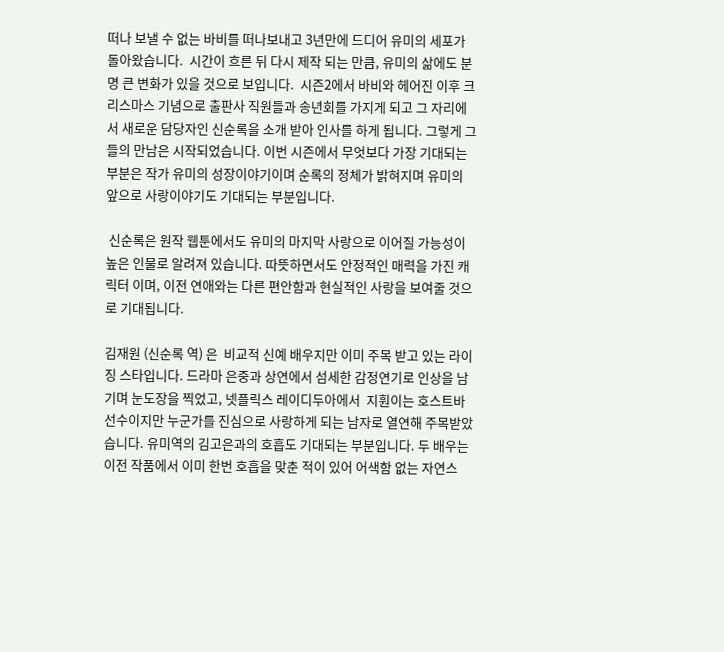떠나 보낼 수 없는 바비를 떠나보내고 3년만에 드디어 유미의 세포가 돌아왔습니다.  시간이 흐른 뒤 다시 제작 되는 만큼, 유미의 삶에도 분명 큰 변화가 있을 것으로 보입니다.  시즌2에서 바비와 헤어진 이후 크리스마스 기념으로 출판사 직원들과 송년회를 가지게 되고 그 자리에서 새로운 담당자인 신순록을 소개 받아 인사를 하게 됩니다. 그렇게 그들의 만남은 시작되었습니다. 이번 시즌에서 무엇보다 가장 기대되는 부분은 작가 유미의 성장이야기이며 순록의 정체가 밝혀지며 유미의 앞으로 사랑이야기도 기대되는 부분입니다.

 신순록은 원작 웹툰에서도 유미의 마지막 사랑으로 이어질 가능성이 높은 인물로 알려져 있습니다. 따뜻하면서도 안정적인 매력을 가진 캐릭터 이며, 이전 연애와는 다른 편안함과 현실적인 사랑을 보여줄 것으로 기대됩니다.

김재원 (신순록 역) 은  비교적 신예 배우지만 이미 주목 받고 있는 라이징 스타입니다. 드라마 은중과 상연에서 섬세한 감정연기로 인상을 남기며 눈도장을 찍었고, 넷플릭스 레이디두아에서  지훤이는 호스트바 선수이지만 누군가를 진심으로 사랑하게 되는 남자로 열연해 주목받았습니다. 유미역의 김고은과의 호흡도 기대되는 부분입니다. 두 배우는 이전 작품에서 이미 한번 호흡을 맞춘 적이 있어 어색함 없는 자연스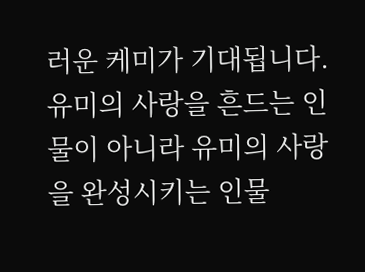러운 케미가 기대됩니다. 유미의 사랑을 흔드는 인물이 아니라 유미의 사랑을 완성시키는 인물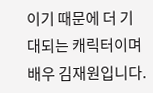이기 때문에 더 기대되는 캐릭터이며 배우 김재원입니다.